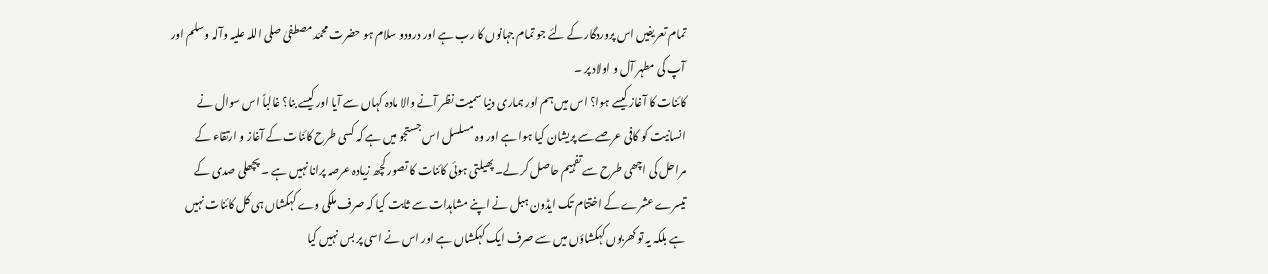تمام تعریفیں اس پروردگار کے لئے جو تمام جہانوں کا رب ہے اور درودو سلام ہو حضرت محمّد مصطفیٰ صلی اللہ علیہ وآلہ وسلم اور آپ کی مطہر آل و اولاد پر ۔
کائنات کا آغاز کیسے ہوا؟ اس میں ہم اور ہماری دنیا سمیت نظر آنے والا مادہ کہاں سے آیا اور کیسے بنا؟ غالباً اس سوال نے انسانیت کو کافی عرصے سے پریشان کیا ہوا ہے اور وہ مسلسل اس جستجو میں ہے کہ کسی طرح کائنات کے آغاز و ارتقاء کے مراحل کی اچھی طرح سے تفہیم حاصل کر لے۔ پھیلتی ہوئی کائنات کا تصور کچھ زیادہ عرصہ پرانا نہیں ہے ۔ پچھلی صدی کے تیسرے عشرے کے اختتام تک ایڈون ہبل نے اپنے مشاہدات سے ثابت کیا کہ صرف ملکی وے کہکشاں ہی کل کائنات نہیں ہے بلکہ یہ تو کھربوں کہکشاؤں میں سے صرف ایک کہکشاں ہے اور اس نے اسی پر بس نہیں کیا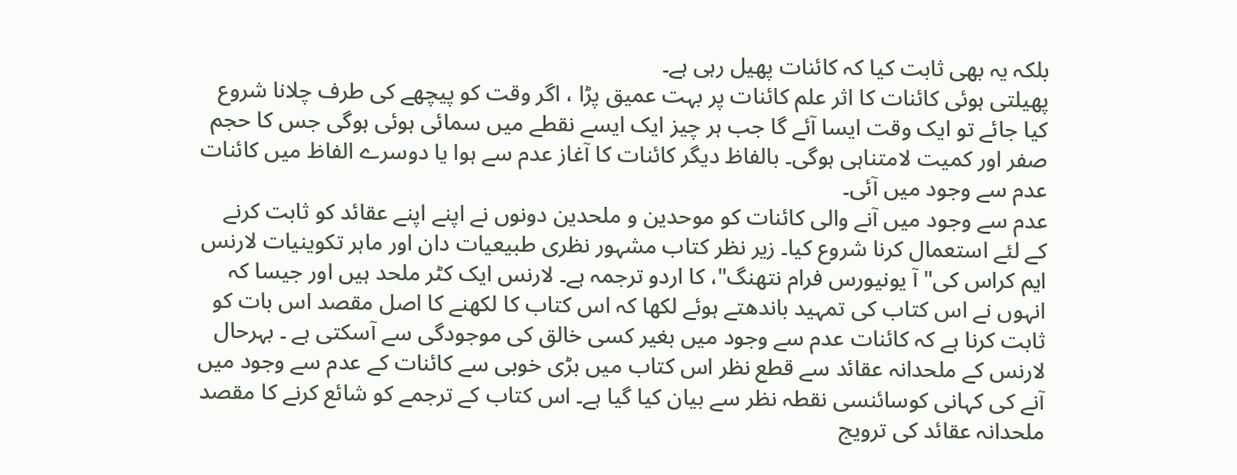بلکہ یہ بھی ثابت کیا کہ کائنات پھیل رہی ہے۔
پھیلتی ہوئی کائنات کا اثر علم کائنات پر بہت عمیق پڑا ، اگر وقت کو پیچھے کی طرف چلانا شروع کیا جائے تو ایک وقت ایسا آئے گا جب ہر چیز ایک ایسے نقطے میں سمائی ہوئی ہوگی جس کا حجم صفر اور کمیت لامتناہی ہوگی۔ بالفاظ دیگر کائنات کا آغاز عدم سے ہوا یا دوسرے الفاظ میں کائنات عدم سے وجود میں آئی۔
عدم سے وجود میں آنے والی کائنات کو موحدین و ملحدین دونوں نے اپنے اپنے عقائد کو ثابت کرنے کے لئے استعمال کرنا شروع کیا۔ زیر نظر کتاب مشہور نظری طبیعیات دان اور ماہر تکوینیات لارنس ایم کراس کی" آ یونیورس فرام نتھنگ"، کا اردو ترجمہ ہے۔ لارنس ایک کٹر ملحد ہیں اور جیسا کہ انہوں نے اس کتاب کی تمہید باندھتے ہوئے لکھا کہ اس کتاب کا لکھنے کا اصل مقصد اس بات کو ثابت کرنا ہے کہ کائنات عدم سے وجود میں بغیر کسی خالق کی موجودگی سے آسکتی ہے ۔ بہرحال لارنس کے ملحدانہ عقائد سے قطع نظر اس کتاب میں بڑی خوبی سے کائنات کے عدم سے وجود میں آنے کی کہانی کوسائنسی نقطہ نظر سے بیان کیا گیا ہے۔ اس کتاب کے ترجمے کو شائع کرنے کا مقصد ملحدانہ عقائد کی ترویج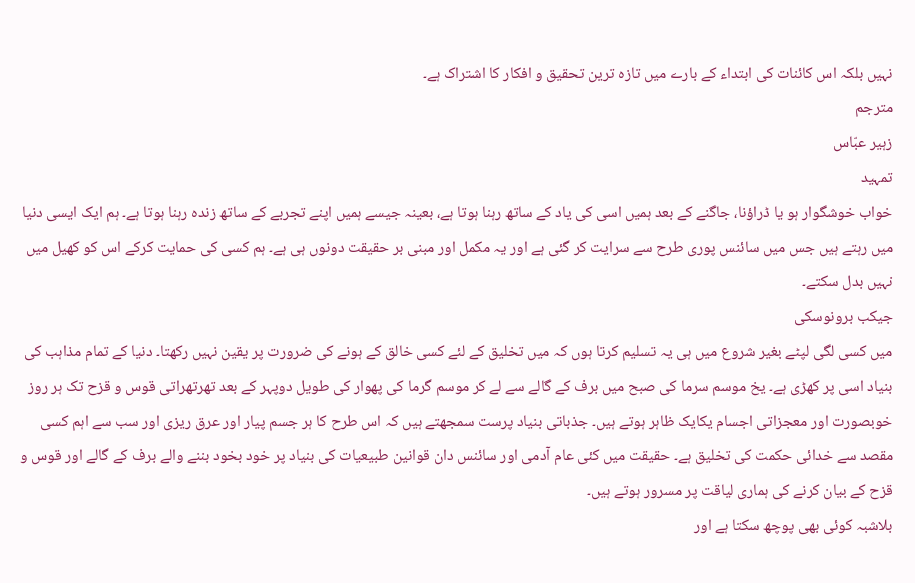نہیں بلکہ اس کائنات کی ابتداء کے بارے میں تازہ ترین تحقیق و افکار کا اشتراک ہے۔
مترجم
زہیر عبّاس
تمہید
خواب خوشگوار ہو یا ڈراؤنا، جاگنے کے بعد ہمیں اسی کی یاد کے ساتھ رہنا ہوتا ہے، بعینہ جیسے ہمیں اپنے تجربے کے ساتھ زندہ رہنا ہوتا ہے۔ ہم ایک ایسی دنیا میں رہتے ہیں جس میں سائنس پوری طرح سے سرایت کر گئی ہے اور یہ مکمل اور مبنی بر حقیقت دونوں ہی ہے۔ ہم کسی کی حمایت کرکے اس کو کھیل میں نہیں بدل سکتے۔
جیکب برونوسکی
میں کسی لگی لپٹے بغیر شروع میں ہی یہ تسلیم کرتا ہوں کہ میں تخلیق کے لئے کسی خالق کے ہونے کی ضرورت پر یقین نہیں رکھتا۔ دنیا کے تمام مذاہب کی بنیاد اسی پر کھڑی ہے۔ یخ موسم سرما کی صبح میں برف کے گالے سے لے کر موسم گرما کی پھوار کی طویل دوپہر کے بعد تھرتھراتی قوس و قزح تک ہر روز خوبصورت اور معجزاتی اجسام یکایک ظاہر ہوتے ہیں۔ جذباتی بنیاد پرست سمجھتے ہیں کہ اس طرح کا ہر جسم پیار اور عرق ریزی اور سب سے اہم کسی مقصد سے خدائی حکمت کی تخلیق ہے۔ حقیقت میں کئی عام آدمی اور سائنس دان قوانین طبیعیات کی بنیاد پر خود بخود بننے والے برف کے گالے اور قوس و قزح کے بیان کرنے کی ہماری لیاقت پر مسرور ہوتے ہیں۔
بلاشبہ کوئی بھی پوچھ سکتا ہے اور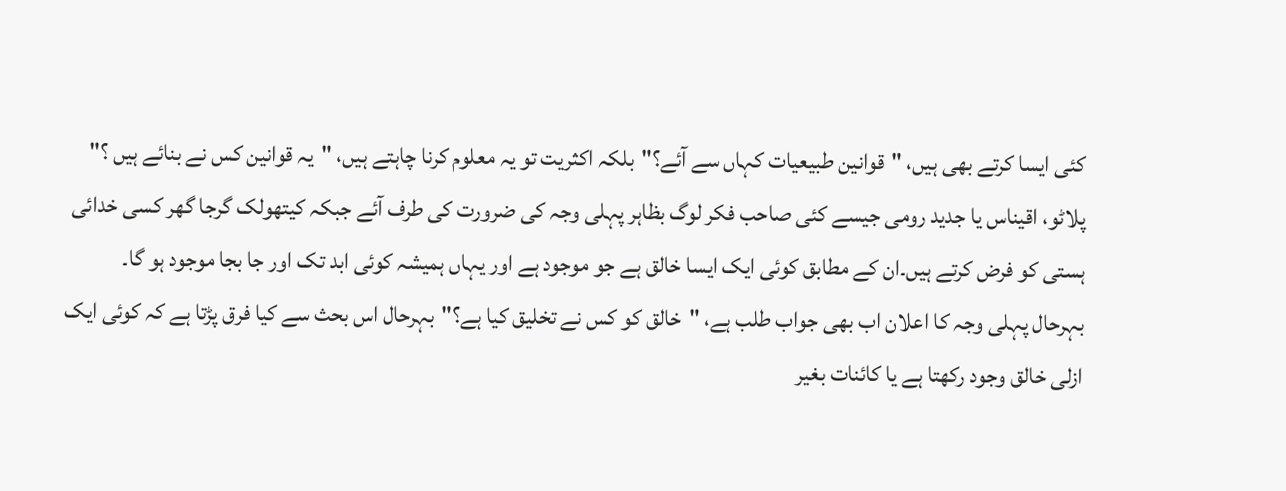کئی ایسا کرتے بھی ہیں، "قوانین طبیعیات کہاں سے آئے؟"بلکہ اکثریت تو یہ معلوم کرنا چاہتے ہیں، "یہ قوانین کس نے بنائے ہیں ؟"
پلاٹو، اقیناس یا جدید رومی جیسے کئی صاحب فکر لوگ بظاہر پہلی وجہ کی ضرورت کی طرف آئے جبکہ کیتھولک گرجا گھر کسی خدائی ہستی کو فرض کرتے ہیں۔ان کے مطابق کوئی ایک ایسا خالق ہے جو موجود ہے اور یہاں ہمیشہ کوئی ابد تک اور جا بجا موجود ہو گا۔
بہرحال پہلی وجہ کا اعلان اب بھی جواب طلب ہے، "خالق کو کس نے تخلیق کیا ہے؟"بہرحال اس بحث سے کیا فرق پڑتا ہے کہ کوئی ایک ازلی خالق وجود رکھتا ہے یا کائنات بغیر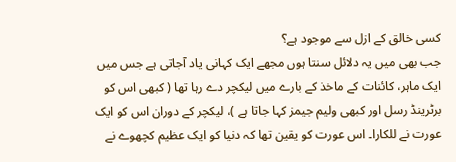کسی خالق کے ازل سے موجود ہے؟
جب بھی میں یہ دلائل سنتا ہوں مجھے ایک کہانی یاد آجاتی ہے جس میں ایک ماہر، کائنات کے ماخذ کے بارے میں لیکچر دے رہا تھا ( کبھی اس کو برٹرینڈ رسل اور کبھی ولیم جیمز کہا جاتا ہے )، لیکچر کے دوران اس کو ایک عورت نے للکارا۔ اس عورت کو یقین تھا کہ دنیا کو ایک عظیم کچھوے نے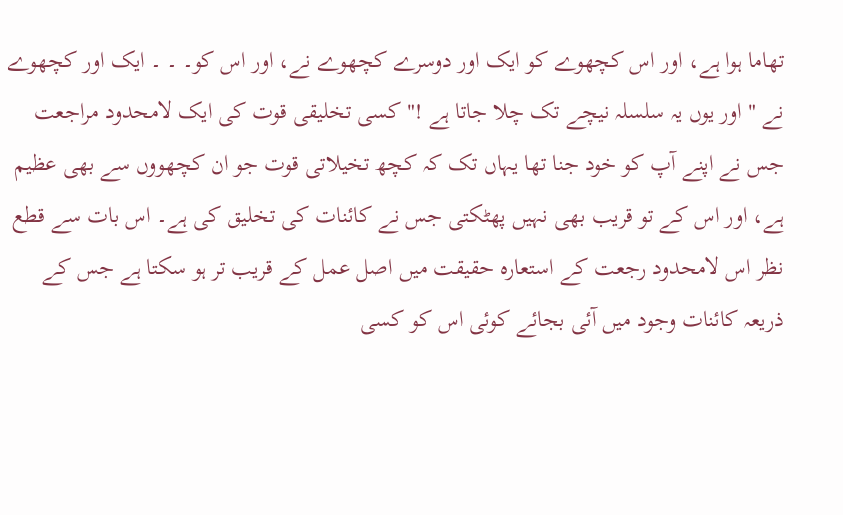تھاما ہوا ہے، اور اس کچھوے کو ایک اور دوسرے کچھوے نے، اور اس کو۔ ۔ ۔ ایک اور کچھوے نے " اور یوں یہ سلسلہ نیچے تک چلا جاتا ہے !" کسی تخلیقی قوت کی ایک لامحدود مراجعت جس نے اپنے آپ کو خود جنا تھا یہاں تک کہ کچھ تخیلاتی قوت جو ان کچھووں سے بھی عظیم ہے، اور اس کے تو قریب بھی نہیں پھٹکتی جس نے کائنات کی تخلیق کی ہے۔ اس بات سے قطع نظر اس لامحدود رجعت کے استعارہ حقیقت میں اصل عمل کے قریب تر ہو سکتا ہے جس کے ذریعہ کائنات وجود میں آئی بجائے کوئی اس کو کسی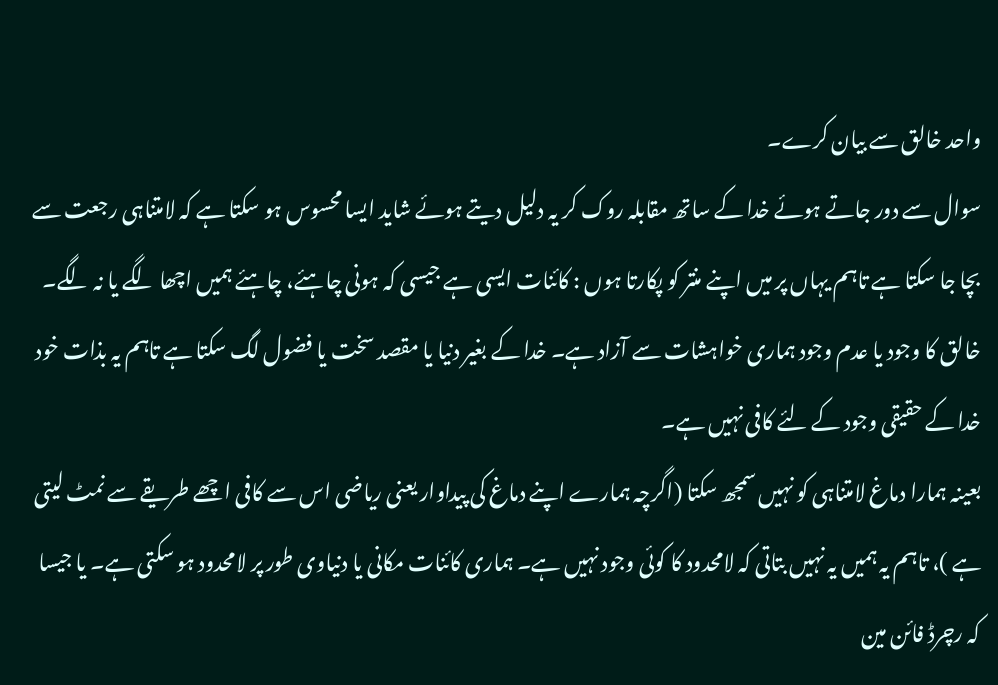واحد خالق سے بیان کرے۔
سوال سے دور جاتے ہوئے خدا کے ساتھ مقابلہ روک کر یہ دلیل دیتے ہوئے شاید ایسا محسوس ہو سکتا ہے کہ لامتناہی رجعت سے بچا جا سکتا ہے تاہم یہاں پر میں اپنے منتر کو پکارتا ہوں : کائنات ایسی ہے جیسی کہ ہونی چاہئے، چاہئے ہمیں اچھا لگے یا نہ لگے۔ خالق کا وجود یا عدم وجود ہماری خواہشات سے آزاد ہے۔ خدا کے بغیر دنیا یا مقصد سخت یا فضول لگ سکتا ہے تاہم یہ بذات خود خدا کے حقیقی وجود کے لئے کافی نہیں ہے۔
بعینہ ہمارا دماغ لامتناہی کو نہیں سمجھ سکتا (اگرچہ ہمارے اپنے دماغ کی پیداوار یعنی ریاضی اس سے کافی اچھے طریقے سے نمٹ لیتی ہے )، تاہم یہ ہمیں یہ نہیں بتاتی کہ لامحدود کا کوئی وجود نہیں ہے۔ ہماری کائنات مکانی یا دنیاوی طور پر لامحدود ہو سکتی ہے۔ یا جیسا کہ رچرڈ فائن مین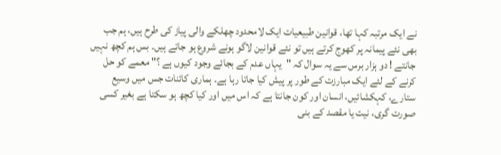نے ایک مرتبہ کہا تھا، قوانین طبیعیات ایک لامحدود چھلکے والی پیاز کی طرح ہیں، ہم جب بھی نئے پیمانہ پر کھوج کرتے ہیں تو نئے قوانین لاگو ہونے شروع ہو جاتے ہیں۔ بس ہم کچھ نہیں جانتے ! دو ہزار برس سے یہ سوال کہ "یہاں عدم کے بجائے وجود کیوں ہے ؟" معمے کو حل کرنے کے لئے ایک مبارزت کے طور پر پیش کیا جاتا رہا ہے۔ ہماری کائنات جس میں وسیع ستارے، کہکشائیں، انسان اور کون جانتا ہے کہ اس میں اور کیا کچھ ہو سکتا ہے بغیر کسی صورت گری، نیت یا مقصد کے بنی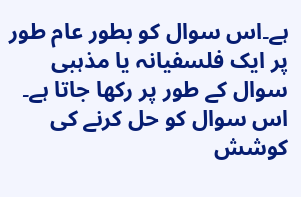ہے۔اس سوال کو بطور عام طور پر ایک فلسفیانہ یا مذہبی سوال کے طور پر رکھا جاتا ہے۔ اس سوال کو حل کرنے کی کوشش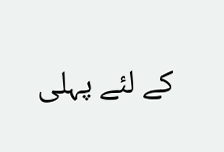کے لئے پہلی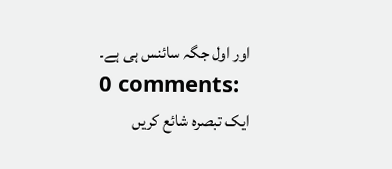اور اول جگہ سائنس ہی ہے۔
0 comments:
ایک تبصرہ شائع کریں